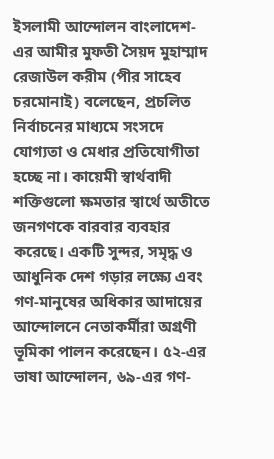ইসলামী আন্দোলন বাংলাদেশ-এর আমীর মুফতী সৈয়দ মুহাম্মাদ রেজাউল করীম (পীর সাহেব চরমোনাই) বলেছেন, প্রচলিত নির্বাচনের মাধ্যমে সংসদে যোগ্যতা ও মেধার প্রতিযোগীতা হচ্ছে না। কায়েমী স্বার্থবাদী শক্তিগুলো ক্ষমতার স্বার্থে অতীতে জনগণকে বারবার ব্যবহার করেছে। একটি সুন্দর, সমৃদ্ধ ও আধুনিক দেশ গড়ার লক্ষ্যে এবং গণ-মানুষের অধিকার আদায়ের আন্দোলনে নেতাকর্মীরা অগ্রণী ভূমিকা পালন করেছেন। ৫২-এর ভাষা আন্দোলন, ৬৯-এর গণ-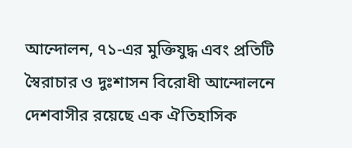আন্দোলন, ৭১-এর মুক্তিযুদ্ধ এবং প্রতিটি স্বৈরাচার ও দুঃশাসন বিরোধী আন্দোলনে দেশবাসীর রয়েছে এক ঐতিহাসিক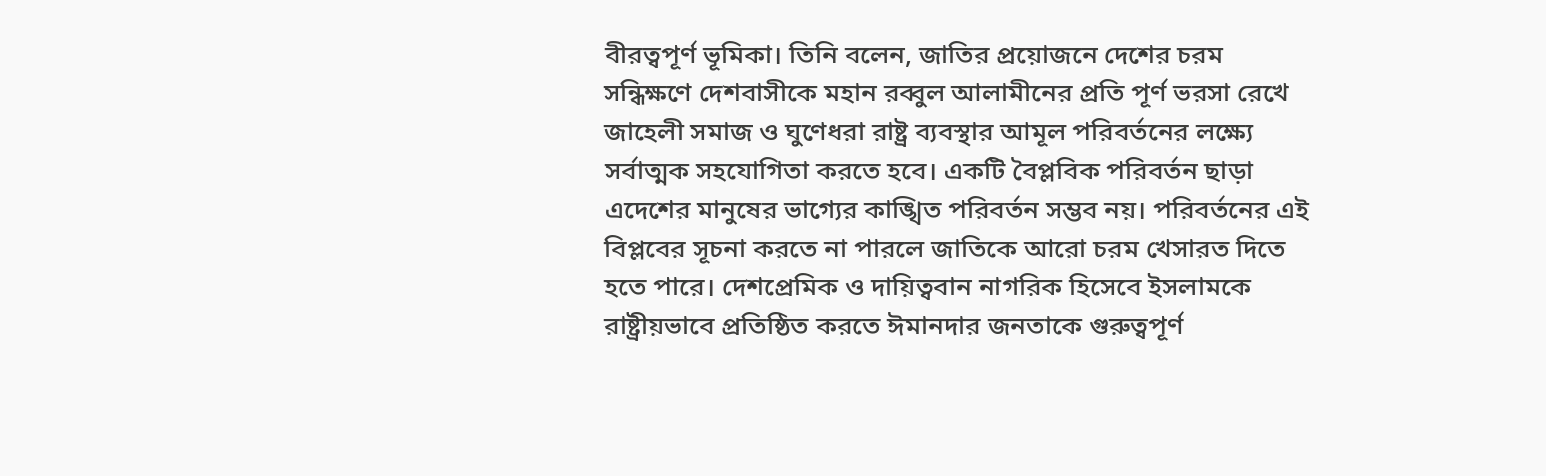বীরত্বপূর্ণ ভূমিকা। তিনি বলেন, জাতির প্রয়োজনে দেশের চরম সন্ধিক্ষণে দেশবাসীকে মহান রব্বুল আলামীনের প্রতি পূর্ণ ভরসা রেখে জাহেলী সমাজ ও ঘুণেধরা রাষ্ট্র ব্যবস্থার আমূল পরিবর্তনের লক্ষ্যে সর্বাত্মক সহযোগিতা করতে হবে। একটি বৈপ্লবিক পরিবর্তন ছাড়া এদেশের মানুষের ভাগ্যের কাঙ্খিত পরিবর্তন সম্ভব নয়। পরিবর্তনের এই বিপ্লবের সূচনা করতে না পারলে জাতিকে আরো চরম খেসারত দিতে হতে পারে। দেশপ্রেমিক ও দায়িত্ববান নাগরিক হিসেবে ইসলামকে রাষ্ট্রীয়ভাবে প্রতিষ্ঠিত করতে ঈমানদার জনতাকে গুরুত্বপূর্ণ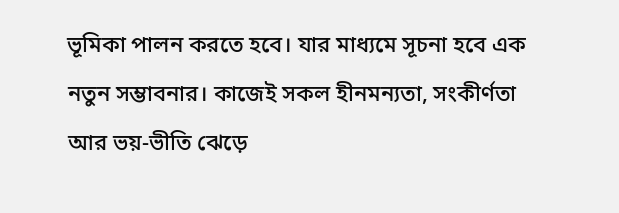ভূমিকা পালন করতে হবে। যার মাধ্যমে সূচনা হবে এক নতুন সম্ভাবনার। কাজেই সকল হীনমন্যতা, সংকীর্ণতা আর ভয়-ভীতি ঝেড়ে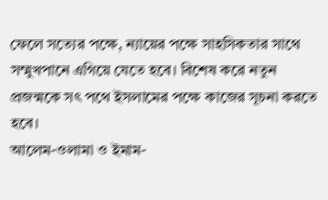ফেলে সত্যের পক্ষে, ন্যায়ের পক্ষে সাহসিকতার সাথে সম্মুখপানে এগিয়ে যেতে হবে। বিশেষ করে নতুন প্রজন্মকে সৎ পথে ইসলামের পক্ষে কাজের সূচনা করতে হবে।
আলেম-ওলামা ও ইমাম-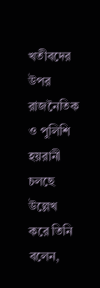খতীবদের উপর রাজনৈতিক ও পুলিশি হয়রানী চলছে উল্লেখ করে তিনি বলেন,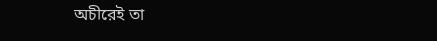অচীরেই তা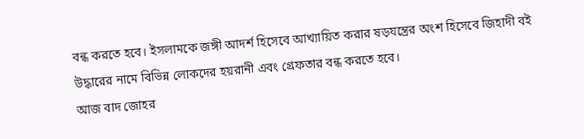বন্ধ করতে হবে। ইসলামকে জঙ্গী আদর্শ হিসেবে আখ্যায়িত করার ষড়যন্ত্রের অংশ হিসেবে জিহাদী বই উদ্ধারের নামে বিভিন্ন লোকদের হয়রানী এবং গ্রেফতার বন্ধ করতে হবে।
আজ বাদ জোহর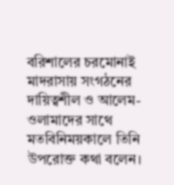বরিশালের চরমোনাই মাদরাসায় সংগঠনের দায়িত্বশীল ও আলেম-ওলামাদের সাথে মতবিনিময়কালে তিনি উপরোক্ত কথা বলেন।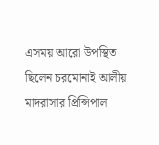এসময় আরো উপস্থিত ছিলেন চরমোনাই আলীয় মাদরাসার প্রিন্সিপাল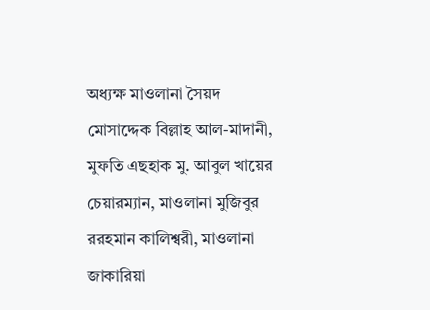অধ্যক্ষ মাওলানা সৈয়দ মোসাদ্দেক বিল্লাহ আল-মাদানী, মুফতি এছহাক মু. আবুল খায়ের চেয়ারম্যান, মাওলানা মুজিবুর ররহমান কালিশ্বরী, মাওলানা জাকারিয়া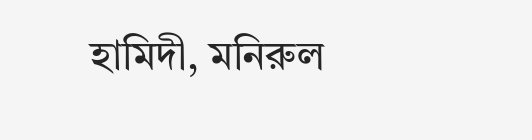হামিদী, মনিরুল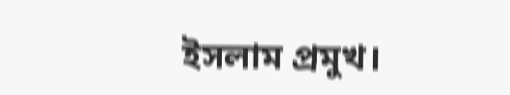ইসলাম প্রমুখ।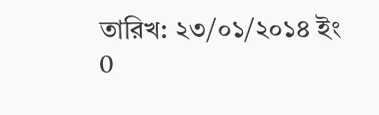তারিখ: ২৩/০১/২০১৪ ইং
0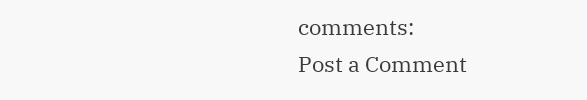comments:
Post a Comment